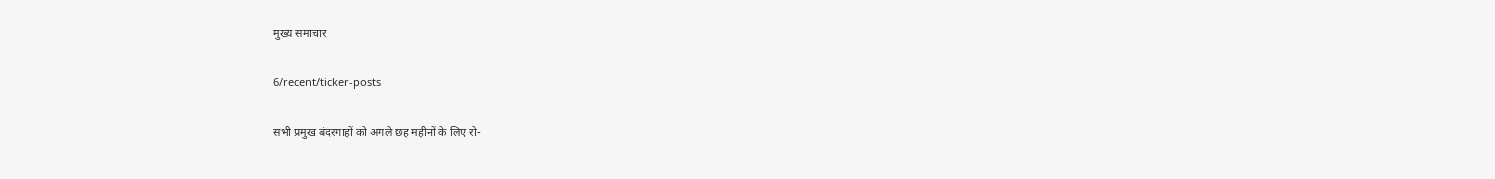मुख्य समाचार

6/recent/ticker-posts

सभी प्रमुख बंदरगाहों को अगले छह महीनों के लिए रो-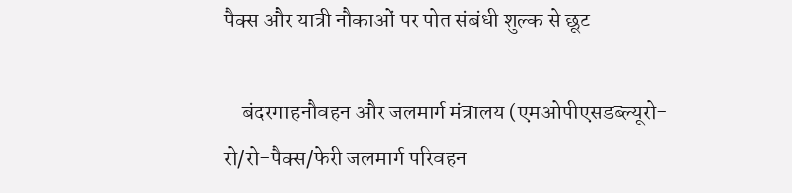पैक्स और यात्री नौकाओं पर पोत संबंधी शुल्क से छूट

    बंदरगाहनौवहन और जलमार्ग मंत्रालय (एमओपीएसडब्‍ल्‍यूरो-रो/रो-पैक्स/फेरी जलमार्ग परिवहन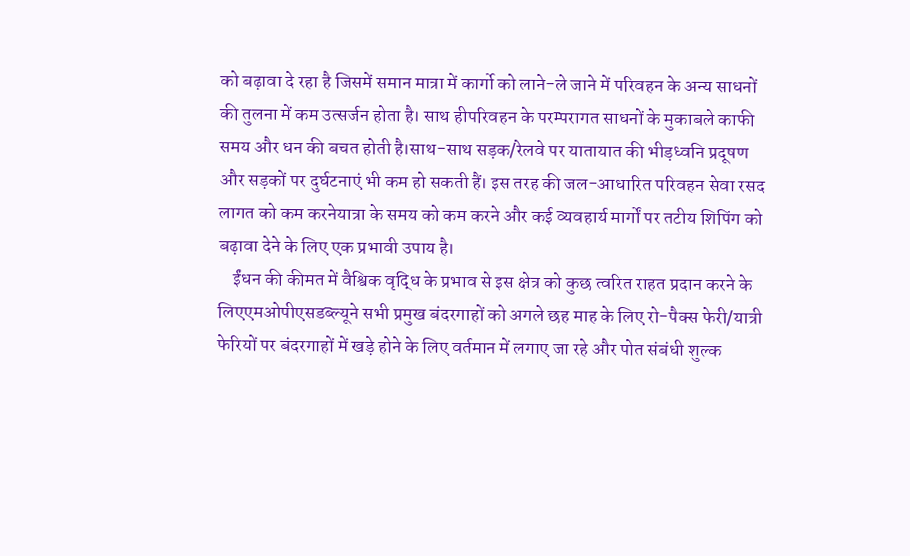को बढ़ावा दे रहा है जिसमें समान मात्रा में कार्गो को लाने-ले जाने में परिवहन के अन्य साधनों की तुलना में कम उत्सर्जन होता है। साथ हीपरिवहन के परम्‍परागत साधनों के मुकाबले काफी समय और धन की बचत होती है।साथ-साथ सड़क/रेलवे पर यातायात की भीड़ध्वनि प्रदूषण और सड़कों पर दुर्घटनाएं भी कम हो सकती हैं। इस तरह की जल-आधारित परिवहन सेवा रसद लागत को कम करनेयात्रा के समय को कम करने और कई व्यवहार्य मार्गों पर तटीय शिपिंग को बढ़ावा देने के लिए एक प्रभावी उपाय है।
    ईंधन की कीमत में वैश्विक वृद्धि के प्रभाव से इस क्षेत्र को कुछ त्वरित राहत प्रदान करने के लिएएमओपीएसडब्‍ल्‍यूने सभी प्रमुख बंदरगाहों को अगले छह माह के लिए रो-पैक्स फेरी/यात्री फेरियों पर बंदरगाहों में खड़े होने के लिए वर्तमान में लगाए जा रहे और पोत संबंधी शुल्क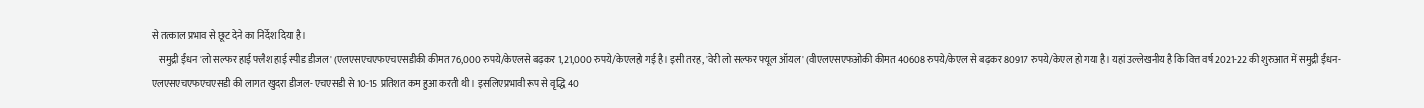से तत्काल प्रभाव से छूट देने का निर्देश दिया है।
    समुद्री ईंधन 'लो सल्फर हाई फ्लैश हाई स्पीड डीजल' (एलएसएचएफएचएसडीकी कीमत 76,000 रुपये/केएलसे बढ़कर 1,21,000 रुपये/केएलहो गई है। इसी तरह, 'वेरी लो सल्फर फ्यूल ऑयल' (वीएलएसएफओकी कीमत 40608 रुपये/केएल से बढ़कर 80917 रुपये/केएल हो गया है। यहां उल्लेखनीय है कि वित्त वर्ष 2021-22 की शुरुआत में समुद्री ईंधन-एलएसएचएफएचएसडी की लागत खुदरा डीजल- एचएसडी से 10-15 प्रतिशत कम हुआ करती थी। इसलिएप्रभावी रूप से वृद्धि 40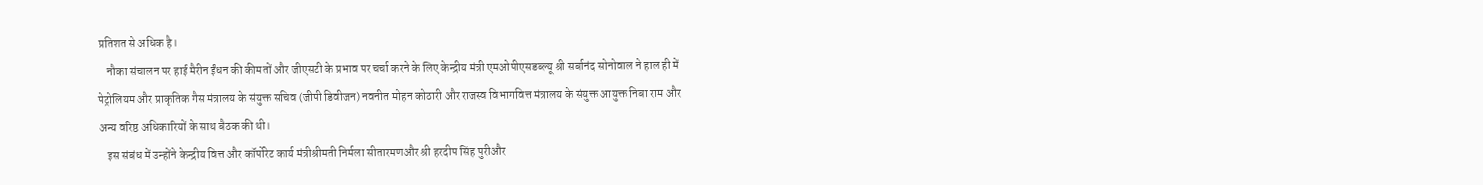प्रतिशत से अधिक है।
    नौका संचालन पर हाई मैरीन ईंधन की कीमतों और जीएसटी के प्रभाव पर चर्चा करने के लिए केन्‍द्रीय मंत्री एमओपीएसडब्ल्यू श्री सर्बानंद सोनोवाल ने हाल ही में पेट्रोलियम और प्राकृतिक गैस मंत्रालय के संयुक्त सचिव (जीपी डिवीजन) नवनीत मोहन कोठारी और राजस्व विभागवित्त मंत्रालय के संयुक्त आयुक्त निबा राम और अन्य वरिष्ठ अधिकारियों के साथ बैठक की थी।
    इस संबंध में उन्होंने केन्‍द्रीय वित्त और कॉर्पोरेट कार्य मंत्रीश्रीमती निर्मला सीतारमणऔर श्री हरदीप सिंह पुरीऔर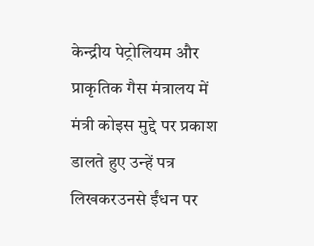केन्‍द्रीय पेट्रोलियम और प्राकृतिक गैस मंत्रालय में मंत्री कोइस मुद्दे पर प्रकाश डालते हुए उन्‍हें पत्र लिखकरउनसे ईंधन पर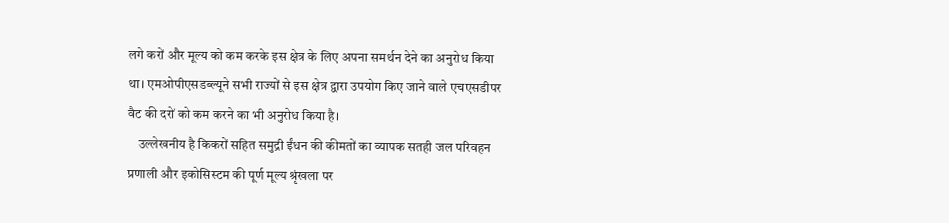लगे करों और मूल्‍य को कम करके इस क्षेत्र के लिए अपना समर्थन देने का अनुरोध किया था। एमओपीएसडब्‍ल्‍यूने सभी राज्यों से इस क्षेत्र द्वारा उपयोग किए जाने वाले एचएसडीपर वैट की दरों को कम करने का भी अनुरोध किया है।
    उल्लेखनीय है किकरों सहित समुद्री ईंधन की कीमतों का व्यापक सतही जल परिवहन प्रणाली और इकोसिस्‍टम की पूर्ण मूल्य श्रृंखला पर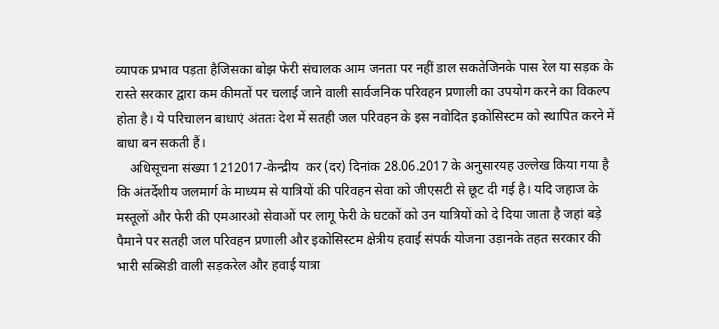व्यापक प्रभाव पड़ता हैजिसका बोझ फेरी संचालक आम जनता पर नहीं डाल सकतेजिनके पास रेल या सड़क के रास्‍ते सरकार द्वारा कम कीमतों पर चलाई जाने वाली सार्वजनिक परिवहन प्रणाली का उपयोग करने का विकल्प होता है। ये परिचालन बाधाएं अंततः देश में सतही जल परिवहन के इस नवोदित इकोसिस्‍टम को स्थापित करने में बाधा बन सकती हैं।
    अधिसूचना संख्या 1212017-केन्‍द्रीय  कर (दर) दिनांक 28.06.2017 के अनुसारयह उल्लेख किया गया है कि अंतर्देशीय जलमार्ग के माध्यम से यात्रियों की परिवहन सेवा को जीएसटी से छूट दी गई है। यदि जहाज के मस्‍तूलों और फेरी की एमआरओ सेवाओं पर लागू फेरी के घटकों को उन यात्रियों को दे दिया जाता है जहां बड़े पैमाने पर सतही जल परिवहन प्रणाली और इकोसिस्‍टम क्षेत्रीय हवाई संपर्क योजना उड़ानके तहत सरकार की भारी सब्सिडी वाली सड़करेल और हवाई यात्रा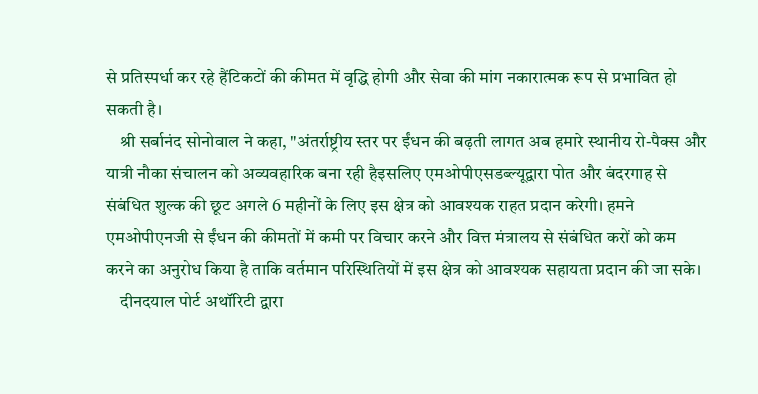से प्रतिस्पर्धा कर रहे हैंटिकटों की कीमत में वृद्धि होगी और सेवा की मांग नकारात्मक रूप से प्रभावित हो सकती है।
    श्री सर्बानंद सोनोवाल ने कहा, "अंतर्राष्ट्रीय स्तर पर ईंधन की बढ़ती लागत अब हमारे स्थानीय रो-पैक्स और यात्री नौका संचालन को अव्यवहारिक बना रही हैइसलिए एमओपीएसडब्‍ल्‍यूद्वारा पोत और बंदरगाह से संबंधित शुल्क की छूट अगले 6 महीनों के लिए इस क्षेत्र को आवश्यक राहत प्रदान करेगी। हमने एमओपीएनजी से ईंधन की कीमतों में कमी पर विचार करने और वित्त मंत्रालय से संबंधित करों को कम करने का अनुरोध किया है ताकि वर्तमान परिस्थितियों में इस क्षेत्र को आवश्यक सहायता प्रदान की जा सके।
    दीनदयाल पोर्ट अथॉरिटी द्वारा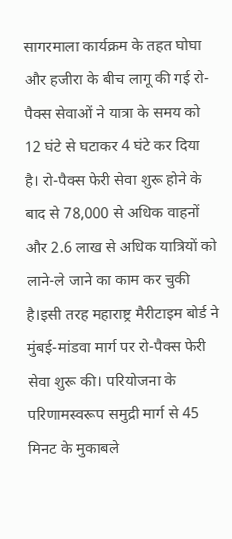सागरमाला कार्यक्रम के तहत घोघा और हजीरा के बीच लागू की गई रो-पैक्स सेवाओं ने यात्रा के समय को 12 घंटे से घटाकर 4 घंटे कर दिया है। रो-पैक्स फेरी सेवा शुरू होने के बाद से 78,000 से अधिक वाहनों और 2.6 लाख से अधिक यात्रियों को लाने-ले जाने का काम कर चुकी है।इसी तरह महाराष्ट्र मैरीटाइम बोर्ड ने मुंबई-मांडवा मार्ग पर रो-पैक्स फेरी सेवा शुरू की। परियोजना के परिणामस्वरूप समुद्री मार्ग से 45 मिनट के मुकाबले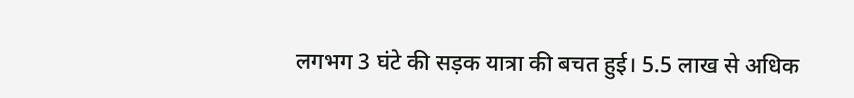लगभग 3 घंटे की सड़क यात्रा की बचत हुई। 5.5 लाख से अधिक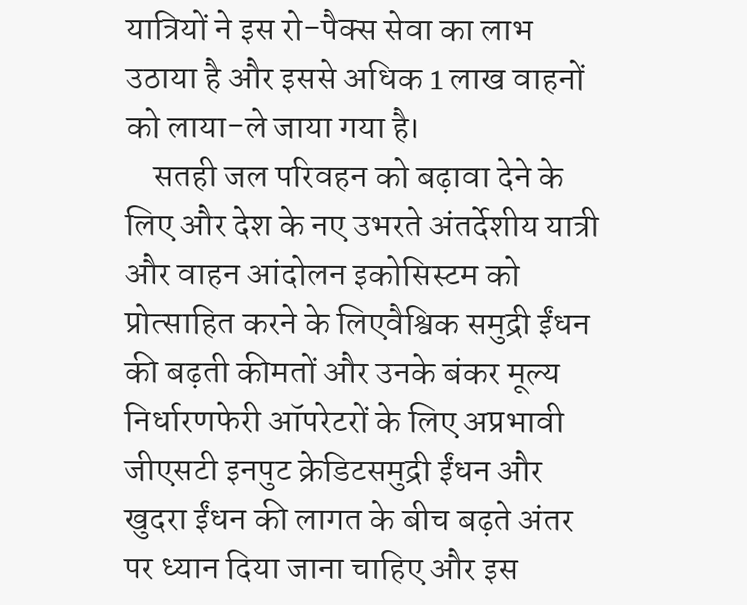यात्रियों ने इस रो-पैक्स सेवा का लाभ उठाया है और इससे अधिक 1 लाख वाहनों को लाया-ले जाया गया है।
    सतही जल परिवहन को बढ़ावा देने के लिए और देश के नए उभरते अंतर्देशीय यात्री और वाहन आंदोलन इकोसिस्‍टम को प्रोत्साहित करने के लिएवैश्विक समुद्री ईंधन की बढ़ती कीमतों और उनके बंकर मूल्य निर्धारणफेरी ऑपरेटरों के लिए अप्रभावी जीएसटी इनपुट क्रेडिटसमुद्री ईंधन और खुदरा ईंधन की लागत के बीच बढ़ते अंतर पर ध्यान दिया जाना चाहिए और इस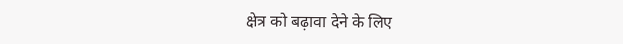क्षेत्र को बढ़ावा देने के लिए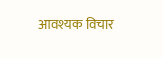आवश्यक विचार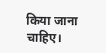किया जाना चाहिए।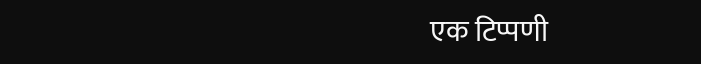एक टिप्पणी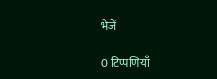भेजें

0 टिप्पणियाँ